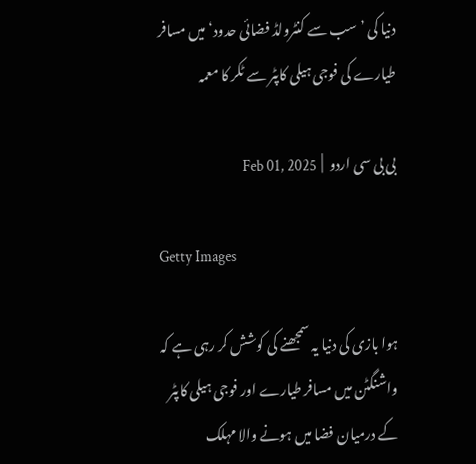دنیا کی ’سب سے کنٹرولڈ فضائی حدود‘ میں مسافر طیارے کی فوجی ہیلی کاپٹر سے ٹکر کا معمہ

بی بی سی اردو  |  Feb 01, 2025

Getty Images

ہوا بازی کی دنیا یہ سمجھنے کی کوشش کر رہی ہے کہ واشنگٹن میں مسافر طیارے اور فوجی ہیلی کاپٹر کے درمیان فضا میں ہونے والا مہلک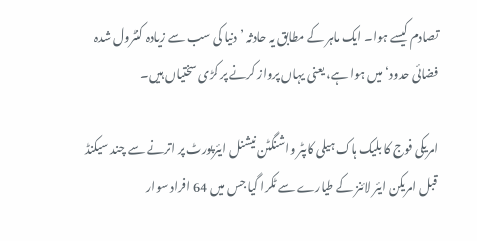تصادم کیسے ہوا۔ ایک ماہر کے مطابق یہ حادثہ ’دنیا کی سب سے زیادہ کنٹرول شدہ فضائی حدود‘ میں ہوا ہے، یعنی یہاں پرواز کرنے پر کڑی سختیاں ہیں۔

امریکی فوج کا بلیک ہاک ہیلی کاپٹر واشنگٹن نیشنل ایئرپورٹ پر اترنے سے چند سیکنڈ قبل امریکن ایئر لائنز کے طیارے سے ٹکرا گیا جس میں 64 افراد سوار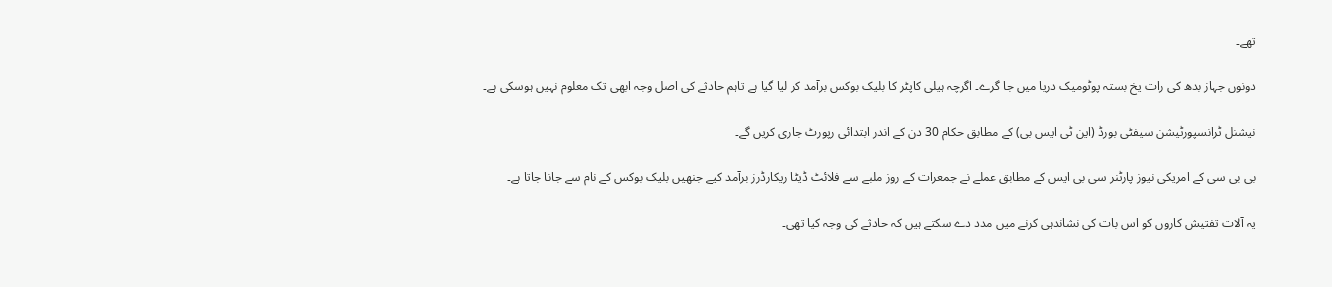تھے۔

دونوں جہاز بدھ کی رات یخ بستہ پوٹومیک دریا میں جا گرے۔ اگرچہ ہیلی کاپٹر کا بلیک بوکس برآمد کر لیا گیا ہے تاہم حادثے کی اصل وجہ ابھی تک معلوم نہیں ہوسکی ہے۔

نیشنل ٹرانسپورٹیشن سیفٹی بورڈ (این ٹی ایس بی) کے مطابق حکام 30 دن کے اندر ابتدائی رپورٹ جاری کریں گے۔

بی بی سی کے امریکی نیوز پارٹنر سی بی ایس کے مطابق عملے نے جمعرات کے روز ملبے سے فلائٹ ڈیٹا ریکارڈرز برآمد کیے جنھیں بلیک بوکس کے نام سے جانا جاتا ہے۔

یہ آلات تفتیش کاروں کو اس بات کی نشاندہی کرنے میں مدد دے سکتے ہیں کہ حادثے کی وجہ کیا تھی۔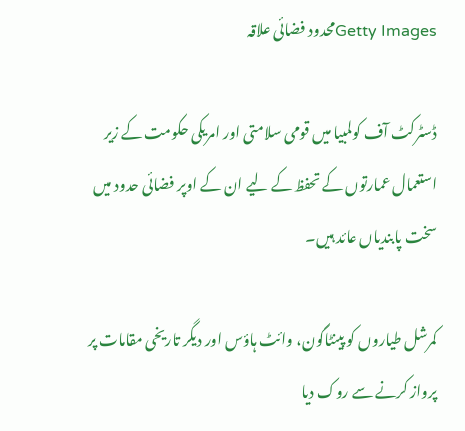Getty Imagesمحدود فضائی علاقہ

ڈسٹرکٹ آف کولمبیا میں قومی سلامتی اور امریکی حکومت کے زیر استعمال عمارتوں کے تحفظ کے لیے ان کے اوپر فضائی حدود میں سخت پابندیاں عائد ہیں۔

کمرشل طیاروں کو پینٹاگون، وائٹ ہاؤس اور دیگر تاریخی مقامات پر پرواز کرنے سے روک دیا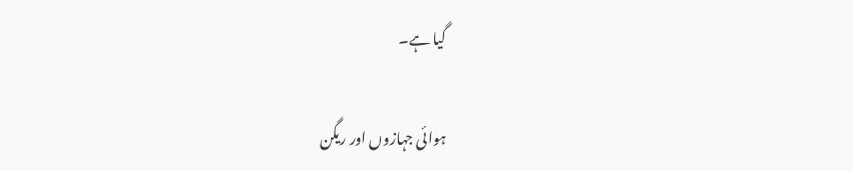گیا ہے۔

ہوائی جہازوں اور ریگن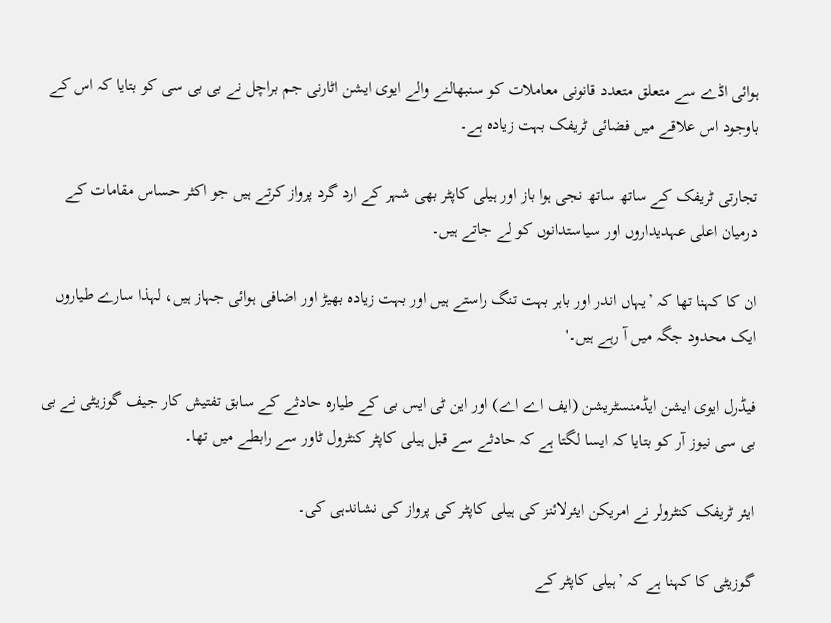ہوائی اڈے سے متعلق متعدد قانونی معاملات کو سنبھالنے والے ایوی ایشن اٹارنی جم براچل نے بی بی سی کو بتایا کہ اس کے باوجود اس علاقے میں فضائی ٹریفک بہت زیادہ ہے۔

تجارتی ٹریفک کے ساتھ ساتھ نجی ہوا باز اور ہیلی کاپٹر بھی شہر کے ارد گرد پرواز کرتے ہیں جو اکثر حساس مقامات کے درمیان اعلی عہدیداروں اور سیاستدانوں کو لے جاتے ہیں۔

ان کا کہنا تھا کہ ’یہاں اندر اور باہر بہت تنگ راستے ہیں اور بہت زیادہ بھیڑ اور اضافی ہوائی جہاز ہیں، لہذا سارے طیاروں ایک محدود جگہ میں آ رہے ہیں۔'

فیڈرل ایوی ایشن ایڈمنسٹریشن (ایف اے اے) اور این ٹی ایس بی کے طیارہ حادثے کے سابق تفتیش کار جیف گوزیٹی نے بی بی سی نیوز آر کو بتایا کہ ایسا لگتا ہے کہ حادثے سے قبل ہیلی کاپٹر کنٹرول ٹاور سے رابطے میں تھا۔

ایئر ٹریفک کنٹرولر نے امریکن ایئرلائنز کی ہیلی کاپٹر کی پرواز کی نشاندہی کی۔

گوزیٹی کا کہنا ہے کہ ’ہیلی کاپٹر کے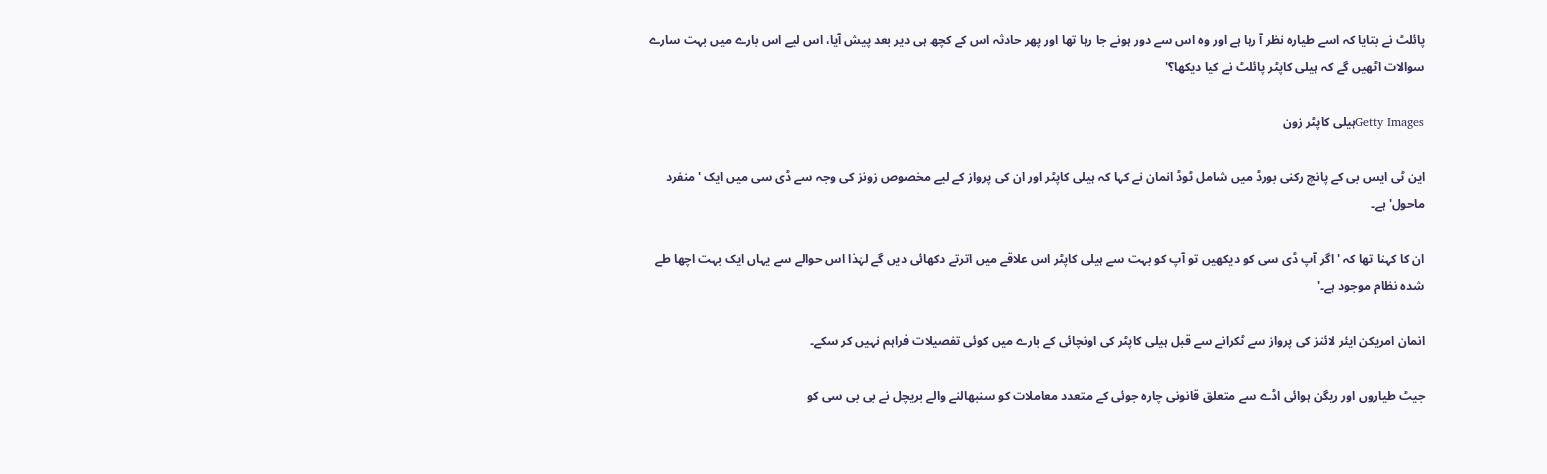پائلٹ نے بتایا کہ اسے طیارہ نظر آ رہا ہے اور وہ اس سے دور ہونے جا رہا تھا اور پھر حادثہ اس کے کچھ ہی دیر بعد پیش آیا، اس لیے اس بارے میں بہت سارے سوالات اٹھیں گے کہ ہیلی کاپٹر پائلٹ نے کیا دیکھا؟'

Getty Imagesہیلی کاپٹر زون

این ٹی ایس بی کے پانچ رکنی بورڈ میں شامل ٹوڈ انمان نے کہا کہ ہیلی کاپٹر اور ان کی پرواز کے لیے مخصوص زونز کی وجہ سے ڈی سی میں ایک 'منفرد ماحول' ہے۔

ان کا کہنا تھا کہ 'اگر آپ ڈی سی کو دیکھیں تو آپ کو بہت سے ہیلی کاپٹر اس علاقے میں اترتے دکھائی دیں گے لہٰذا اس حوالے سے یہاں ایک بہت اچھا طے شدہ نظام موجود ہے۔'

انمان امریکن ایئر لائنز کی پرواز سے ٹکرانے سے قبل ہیلی کاپٹر کی اونچائی کے بارے میں کوئی تفصیلات فراہم نہیں کر سکے۔

جیٹ طیاروں اور ریگن ہوائی اڈے سے متعلق قانونی چارہ جوئی کے متعدد معاملات کو سنبھالنے والے بریچل نے بی بی سی کو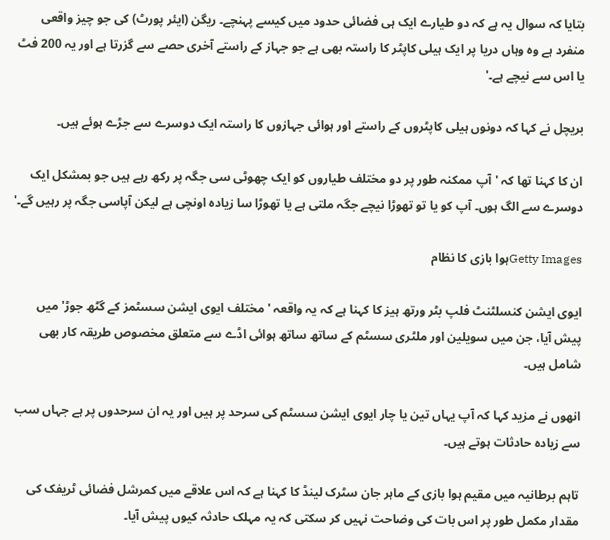بتایا کہ سوال یہ ہے کہ دو طیارے ایک ہی فضائی حدود میں کیسے پہنچے۔ ریگن (ایئر پورٹ) کی جو چیز واقعی منفرد ہے وہ وہاں دریا پر ایک ہیلی کاپٹر کا راستہ بھی ہے جو جہاز کے راستے آخری حصے سے گزرتا ہے اور یہ 200 فٹ یا اس سے نیچے ہے۔'

بریچل نے کہا کہ دونوں ہیلی کاپٹروں کے راستے اور ہوائی جہازوں کا راستہ ایک دوسرے سے جڑے ہوئے ہیں۔

ان کا کہنا تھا کہ 'آپ ممکنہ طور پر دو مختلف طیاروں کو ایک چھوٹی سی جگہ پر رکھ رہے ہیں جو بمشکل ایک دوسرے سے الگ ہوں۔ آپ کو یا تو تھوڑا نیچے جگہ ملتی ہے یا تھوڑا سا زیادہ اونچی ہے لیکن آپاسی جگہ پر رہیں گے۔'

Getty Imagesہوا بازی کا نظام

ایوی ایشن کنسلٹنٹ فلپ بٹر ورتھ ہیز کا کہنا ہے کہ یہ واقعہ 'مختلف ایوی ایشن سسٹمز کے گٹھ جوڑ' میں پیش آیا، جن میں سویلین اور ملٹری سسٹم کے ساتھ ساتھ ہوائی اڈے سے متعلق مخصوص طریقہ کار بھی شامل ہیں۔

انھوں نے مزید کہا کہ آپ یہاں تین یا چار ایوی ایشن سسٹم کی سرحد پر ہیں اور یہ ان سرحدوں پر ہے جہاں سب سے زیادہ حادثات ہوتے ہیں۔

تاہم برطانیہ میں مقیم ہوا بازی کے ماہر جان سٹرک لینڈ کا کہنا ہے کہ اس علاقے میں کمرشل فضائی ٹریفک کی مقدار مکمل طور پر اس بات کی وضاحت نہیں کر سکتی کہ یہ مہلک حادثہ کیوں پیش آیا۔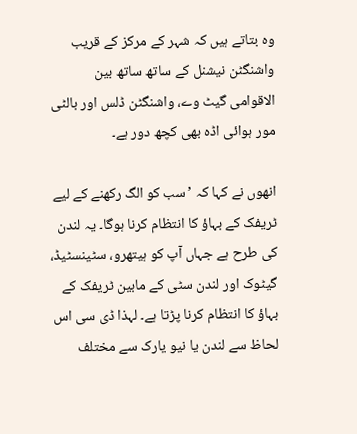وہ بتاتے ہیں کہ شہر کے مرکز کے قریب واشنگٹن نیشنل کے ساتھ ساتھ بین الاقوامی گیٹ وے، واشنگٹن ڈلس اور بالٹی مور ہوائی اڈہ بھی کچھ دور ہے۔

انھوں نے کہا کہ ’سب کو الگ رکھنے کے لیے ٹریفک کے بہاؤ کا انتظام کرنا ہوگا۔ یہ لندن کی طرح ہے جہاں آپ کو ہیتھرو، سٹینسٹیڈ، گیٹوک اور لندن سٹی کے مابین ٹریفک کے بہاؤ کا انتظام کرنا پڑتا ہے۔ لہذا ڈی سی اس لحاظ سے لندن یا نیو یارک سے مختلف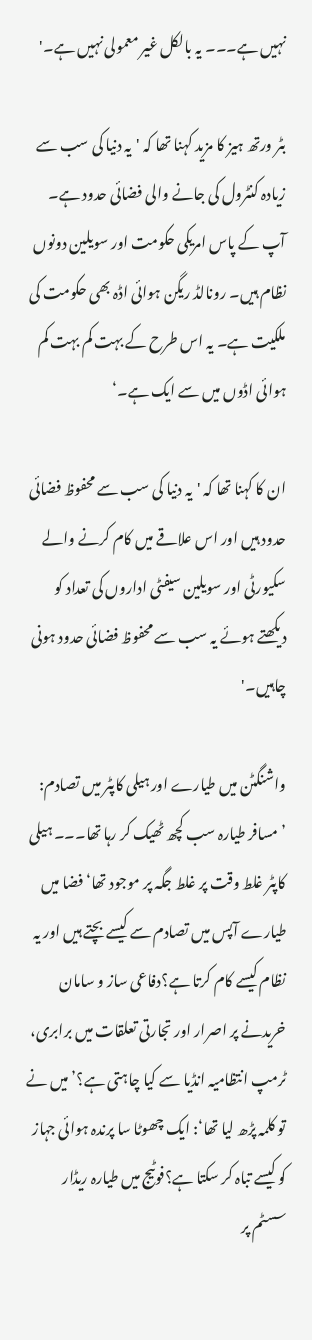نہیں ہے۔۔۔ یہ بالکل غیر معمولی نہیں ہے۔'

بٹر ورتھ ہیز کا مزید کہنا تھا کہ 'یہ دنیا کی سب سے زیادہ کنٹرول کی جانے والی فضائی حدود ہے۔ آپ کے پاس امریکی حکومت اور سویلین دونوں نظام ہیں۔ رونالڈ ریگن ہوائی اڈہ بھی حکومت کی ملکیت ہے۔ یہ اس طرح کے بہت کم بہت کم ہوائی اڈوں میں سے ایک ہے۔‘

ان کا کہنا تھا کہ 'یہ دنیا کی سب سے محفوظ فضائی حدود ہیں اور اس علاقے میں کام کرنے والے سکیورٹی اور سویلین سیفٹی اداروں کی تعداد کو دیکھتے ہوئے یہ سب سے محفوظ فضائی حدود ہونی چاہیں۔'

واشنگٹن میں طیارے اور ہیلی کاپٹر میں تصادم: ’مسافر طیارہ سب کچھ ٹھیک کر رہا تھا۔۔۔ ہیلی کاپٹر غلط وقت پر غلط جگہ پر موجود تھا‘فضا میں طیارے آپس میں تصادم سے کیسے بچتے ہیں اور یہ نظام کیسے کام کرتا ہے؟دفاعی ساز و سامان خریدنے پر اصرار اور تجارتی تعلقات میں برابری، ٹرمپ انتظامیہ انڈیا سے کیا چاہتی ہے؟’میں نے تو کلمہ پڑھ لیا تھا‘: ایک چھوٹا سا پرندہ ہوائی جہاز کو کیسے تباہ کر سکتا ہے؟فوٹیج میں طیارہ ریڈار سسٹم پر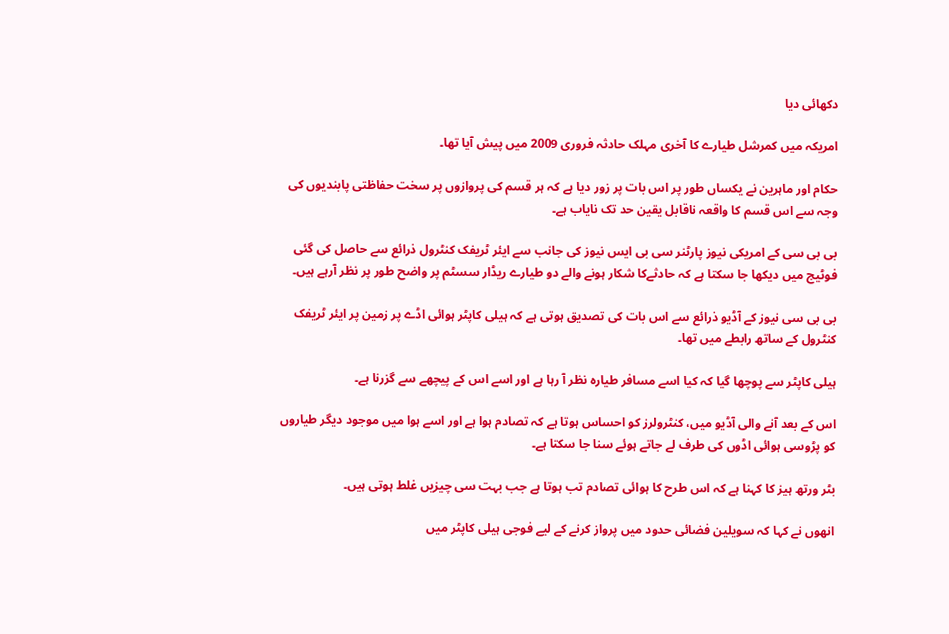دکھائی دیا

امریکہ میں کمرشل طیارے کا آخری مہلک حادثہ فروری 2009 میں پیش آیا تھا۔

حکام اور ماہرین نے یکساں طور پر اس بات پر زور دیا ہے کہ ہر قسم کی پروازوں پر سخت حفاظتی پابندیوں کی وجہ سے اس قسم کا واقعہ ناقابل یقین حد تک نایاب ہے۔

بی بی سی کے امریکی نیوز پارٹنر سی بی ایس نیوز کی جانب سے ایئر ٹریفک کنٹرول ذرائع سے حاصل کی گئی فوٹیج میں دیکھا جا سکتا ہے کہ حادثےکا شکار ہونے والے دو طیارے ریڈار سسٹم پر واضح طور پر نظر آرہے ہیں۔

بی بی سی نیوز کے آڈیو ذرائع سے اس بات کی تصدیق ہوتی ہے کہ ہیلی کاپٹر ہوائی اڈے پر زمین پر ایئر ٹریفک کنٹرول کے ساتھ رابطے میں تھا۔

ہیلی کاپٹر سے پوچھا گیا کہ کیا اسے مسافر طیارہ نظر آ رہا ہے اور اسے اس کے پیچھے سے گزرنا ہے۔

اس کے بعد آنے والی آڈیو میں، کنٹرولرز کو احساس ہوتا ہے کہ تصادم ہوا ہے اور اسے ہوا میں موجود دیگر طیاروں کو پڑوسی ہوائی اڈوں کی طرف لے جاتے ہوئے سنا جا سکتا ہے۔

بٹر ورتھ ہیز کا کہنا ہے کہ اس طرح کا ہوائی تصادم تب ہوتا ہے جب بہت سی چیزیں غلط ہوتی ہیں۔

انھوں نے کہا کہ سویلین فضائی حدود میں پرواز کرنے کے لیے فوجی ہیلی کاپٹر میں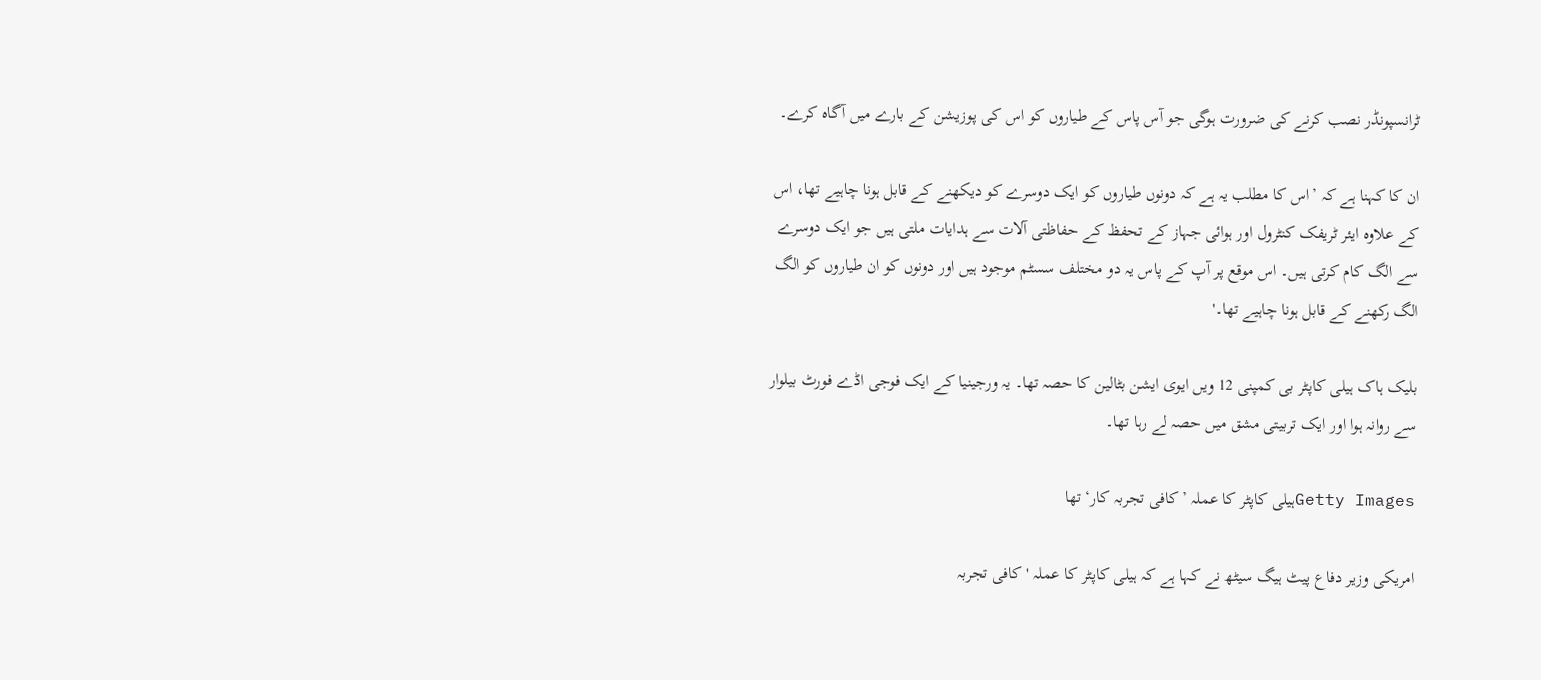ٹرانسپونڈر نصب کرنے کی ضرورت ہوگی جو آس پاس کے طیاروں کو اس کی پوزیشن کے بارے میں آگاہ کرے۔

ان کا کہنا ہے کہ ’اس کا مطلب یہ ہے کہ دونوں طیاروں کو ایک دوسرے کو دیکھنے کے قابل ہونا چاہیے تھا، اس کے علاوہ ایئر ٹریفک کنٹرول اور ہوائی جہاز کے تحفظ کے حفاظتی آلات سے ہدایات ملتی ہیں جو ایک دوسرے سے الگ کام کرتی ہیں۔ اس موقع پر آپ کے پاس یہ دو مختلف سسٹم موجود ہیں اور دونوں کو ان طیاروں کو الگ الگ رکھنے کے قابل ہونا چاہیے تھا۔'

بلیک ہاک ہیلی کاپٹر بی کمپنی 12 ویں ایوی ایشن بٹالین کا حصہ تھا۔ یہ ورجینیا کے ایک فوجی اڈے فورٹ بیلوار سے روانہ ہوا اور ایک تربیتی مشق میں حصہ لے رہا تھا۔

Getty Imagesہیلی کاپٹر کا عملہ ’کافی تجربہ کار‘ تھا

امریکی وزیر دفاع پیٹ ہیگ سیٹھ نے کہا ہے کہ ہیلی کاپٹر کا عملہ 'کافی تجربہ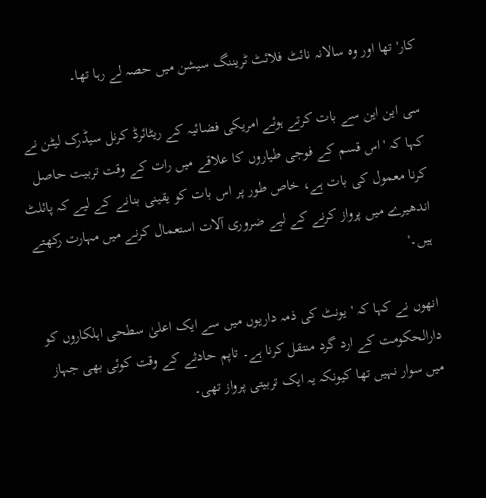کار' تھا اور وہ سالانہ نائٹ فلائٹ ٹریننگ سیشن میں حصہ لے رہا تھا۔

سی این این سے بات کرتے ہوئے امریکی فضائیہ کے ریٹائرڈ کرنل سیڈرک لیٹن نے کہا کہ 'اس قسم کے فوجی طیاروں کا علاقے میں رات کے وقت تربیت حاصل کرنا معمول کی بات ہے، خاص طور پر اس بات کو یقینی بنانے کے لیے کہ پائلٹ اندھیرے میں پرواز کرنے کے لیے ضروری آلات استعمال کرنے میں مہارت رکھتے ہیں۔'

انھوں نے کہا کہ 'یونٹ کی ذمہ داریوں میں سے ایک اعلیٰ سطحی اہلکاروں کو دارالحکومت کے ارد گرد منتقل کرنا ہے۔ تاپم حادثے کے وقت کوئی بھی جہاز میں سوار نہیں تھا کیونکہ یہ ایک تربیتی پرواز تھی۔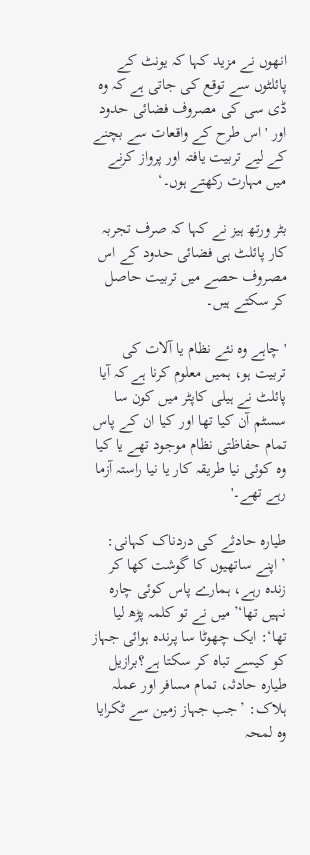انھوں نے مزید کہا کہ یونٹ کے پائلٹوں سے توقع کی جاتی ہے کہ وہ ڈی سی کی مصروف فضائی حدود اور 'اس طرح کے واقعات سے بچنے کے لیے تربیت یافتہ اور پرواز کرنے میں مہارت رکھتے ہوں۔‘

بٹر ورتھ ہیز نے کہا کہ صرف تجربہ کار پائلٹ ہی فضائی حدود کے اس مصروف حصے میں تربیت حاصل کر سکتے ہیں۔

'چاہے وہ نئے نظام یا آلات کی تربیت ہو، ہمیں معلوم کرنا ہے کہ آیا پائلٹ نے ہیلی کاپٹر میں کون سا سسٹم آن کیا تھا اور کیا ان کے پاس تمام حفاظتی نظام موجود تھے یا کیا وہ کوئی نیا طریقہ کار یا نیا راستہ آزما رہے تھے۔'

طیارہ حادثے کی دردناک کہانی: ’اپنے ساتھیوں کا گوشت کھا کر زندہ رہے، ہمارے پاس کوئی چارہ نہیں تھا‘’میں نے تو کلمہ پڑھ لیا تھا‘: ایک چھوٹا سا پرندہ ہوائی جہاز کو کیسے تباہ کر سکتا ہے؟برازیل طیارہ حادثہ، تمام مسافر اور عملہ ہلاک: ’جب جہاز زمین سے ٹکرایا وہ لمحہ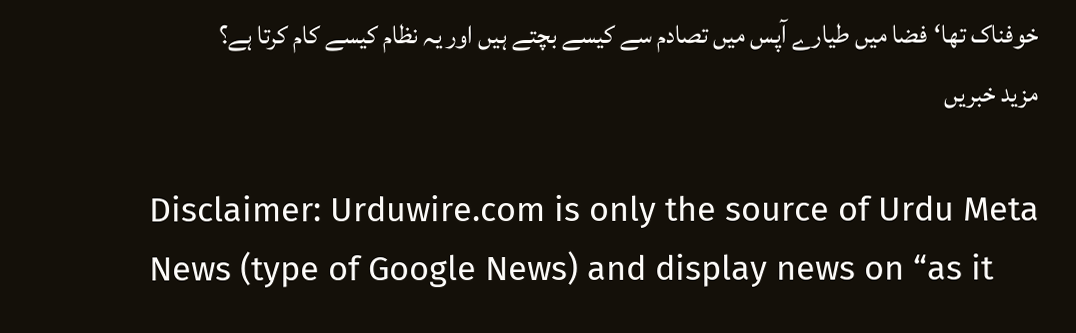خوفناک تھا‘فضا میں طیارے آپس میں تصادم سے کیسے بچتے ہیں اور یہ نظام کیسے کام کرتا ہے؟
مزید خبریں

Disclaimer: Urduwire.com is only the source of Urdu Meta News (type of Google News) and display news on “as it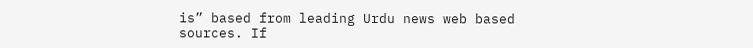is” based from leading Urdu news web based sources. If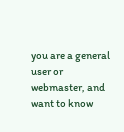you are a general user or webmaster, and want to know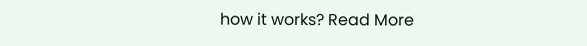how it works? Read More